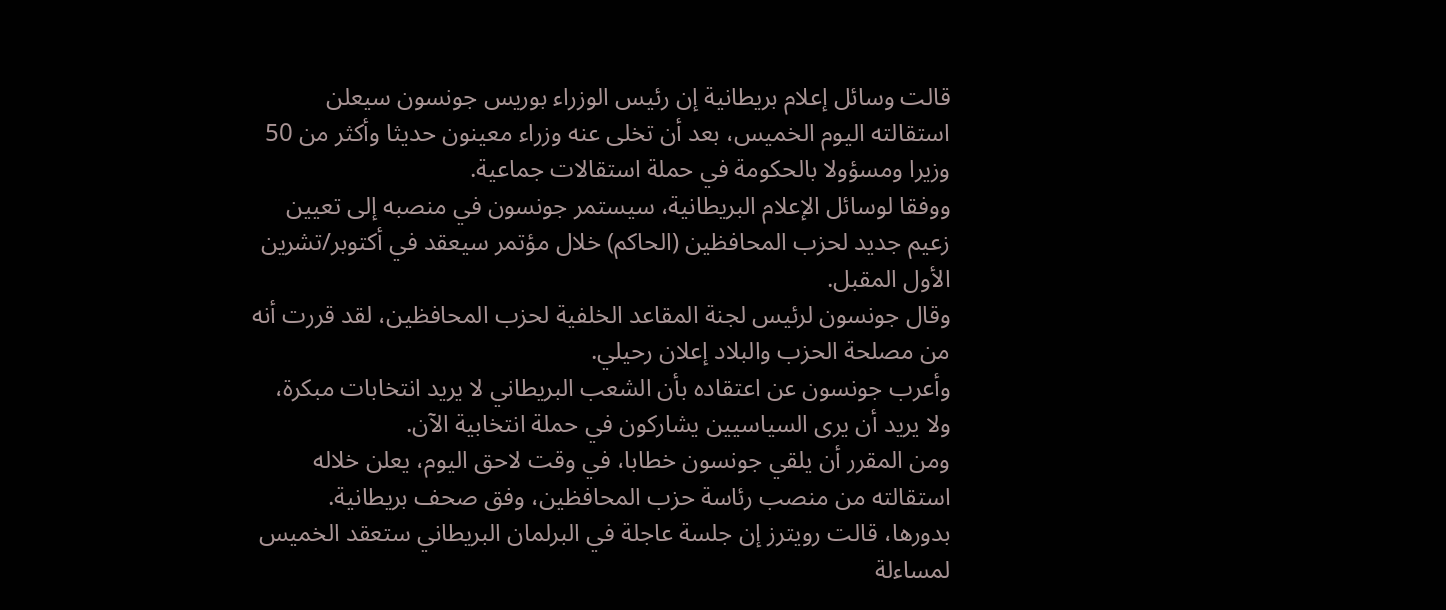قالت وسائل إعلام بريطانية إن رئيس الوزراء بوريس جونسون سيعلن استقالته اليوم الخميس، بعد أن تخلى عنه وزراء معينون حديثا وأكثر من 50 وزيرا ومسؤولا بالحكومة في حملة استقالات جماعية.
ووفقا لوسائل الإعلام البريطانية، سيستمر جونسون في منصبه إلى تعيين زعيم جديد لحزب المحافظين (الحاكم) خلال مؤتمر سيعقد في أكتوبر/تشرين الأول المقبل.
وقال جونسون لرئيس لجنة المقاعد الخلفية لحزب المحافظين، لقد قررت أنه من مصلحة الحزب والبلاد إعلان رحيلي.
وأعرب جونسون عن اعتقاده بأن الشعب البريطاني لا يريد انتخابات مبكرة، ولا يريد أن يرى السياسيين يشاركون في حملة انتخابية الآن.
ومن المقرر أن يلقي جونسون خطابا، في وقت لاحق اليوم، يعلن خلاله استقالته من منصب رئاسة حزب المحافظين، وفق صحف بريطانية.
بدورها، قالت رويترز إن جلسة عاجلة في البرلمان البريطاني ستعقد الخميس لمساءلة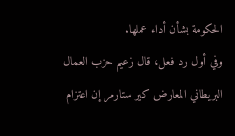الحكومة بشأن أداء عملها.
وفي أول رد فعل، قال زعيم حزب العمال البريطاني المعارض كير ستارمر إن اعتزام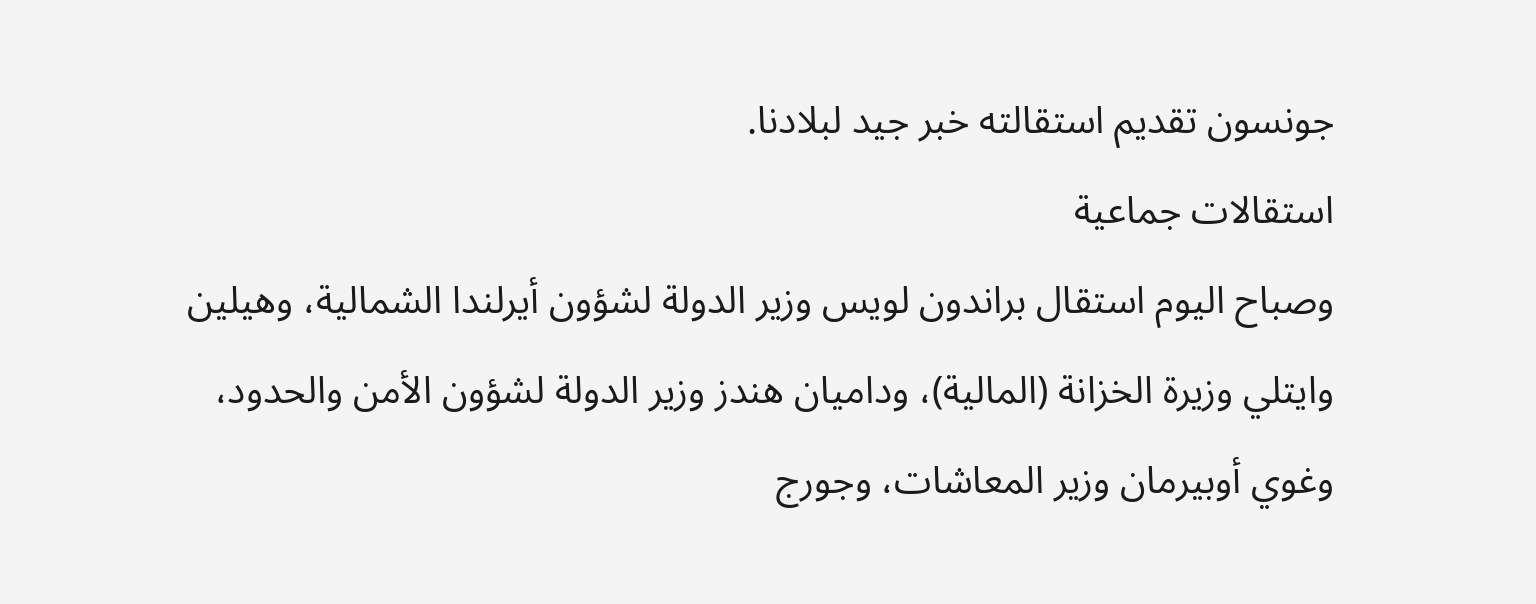جونسون تقديم استقالته خبر جيد لبلادنا.
استقالات جماعية
وصباح اليوم استقال براندون لويس وزير الدولة لشؤون أيرلندا الشمالية، وهيلين وايتلي وزيرة الخزانة (المالية)، وداميان هندز وزير الدولة لشؤون الأمن والحدود، وغوي أوبيرمان وزير المعاشات، وجورج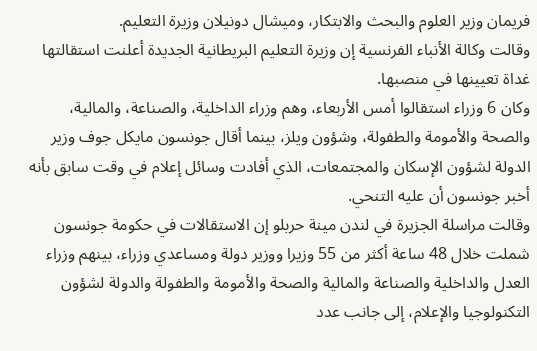فريمان وزير العلوم والبحث والابتكار، وميشال دونيلان وزيرة التعليم.
وقالت وكالة الأنباء الفرنسية إن وزيرة التعليم البريطانية الجديدة أعلنت استقالتها غداة تعيينها في منصبها.
وكان 6 وزراء استقالوا أمس الأربعاء، وهم وزراء الداخلية، والصناعة، والمالية، والصحة والأمومة والطفولة، وشؤون ويلز، بينما أقال جونسون مايكل جوف وزير الدولة لشؤون الإسكان والمجتمعات، الذي أفادت وسائل إعلام في وقت سابق بأنه أخبر جونسون أن عليه التنحي.
وقالت مراسلة الجزيرة في لندن مينة حربلو إن الاستقالات في حكومة جونسون شملت خلال 48 ساعة أكثر من 55 وزيرا ووزير دولة ومساعدي وزراء، بينهم وزراء العدل والداخلية والصناعة والمالية والصحة والأمومة والطفولة والدولة لشؤون التكنولوجيا والإعلام، إلى جانب عدد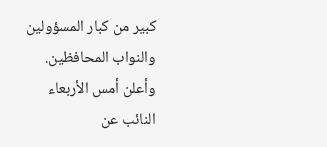كبير من كبار المسؤولين والنواب المحافظين.
وأعلن أمس الأربعاء النائب عن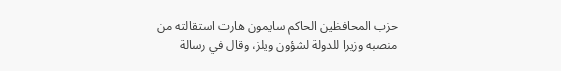حزب المحافظين الحاكم سايمون هارت استقالته من منصبه وزيرا للدولة لشؤون ويلز، وقال في رسالة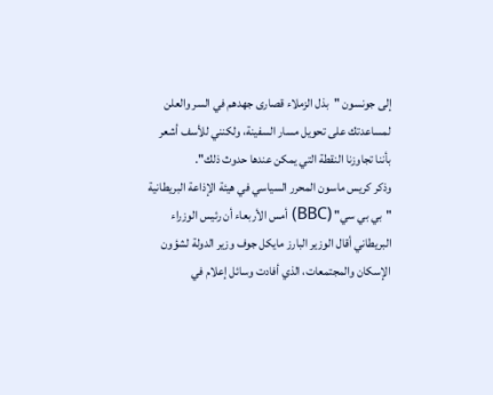إلى جونسون "بذل الزملاء قصارى جهدهم في السر والعلن لمساعدتك على تحويل مسار السفينة، ولكنني للأسف أشعر بأننا تجاوزنا النقطة التي يمكن عندها حدوث ذلك".
وذكر كريس ماسون المحرر السياسي في هيئة الإذاعة البريطانية "بي بي سي" (BBC) أمس الأربعاء أن رئيس الوزراء البريطاني أقال الوزير البارز مايكل جوف وزير الدولة لشؤون الإسكان والمجتمعات، الذي أفادت وسائل إعلام في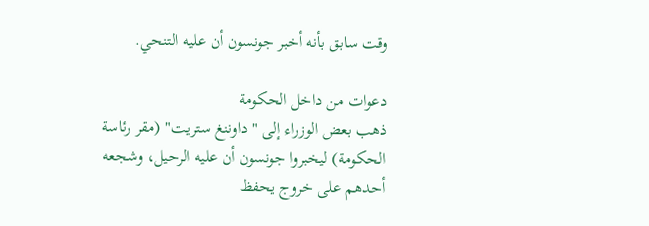وقت سابق بأنه أخبر جونسون أن عليه التنحي.

دعوات من داخل الحكومة
ذهب بعض الوزراء إلى "داوننغ ستريت" (مقر رئاسة الحكومة) ليخبروا جونسون أن عليه الرحيل، وشجعه أحدهم على خروج يحفظ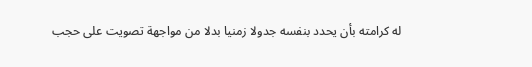له كرامته بأن يحدد بنفسه جدولا زمنيا بدلا من مواجهة تصويت على حجب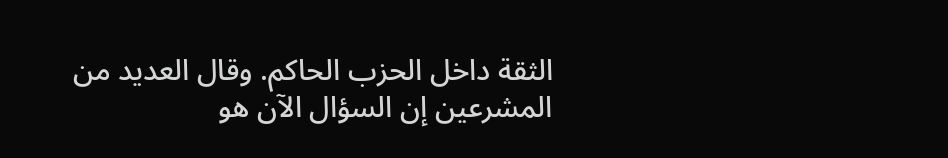الثقة داخل الحزب الحاكم. وقال العديد من المشرعين إن السؤال الآن هو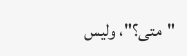"متى؟"، وليس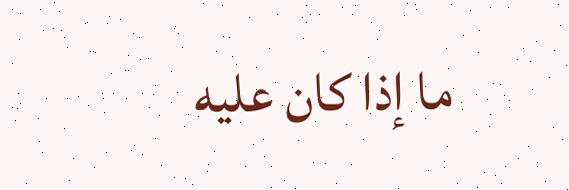ما إذا كان عليه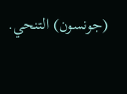(جونسون) التنحي.